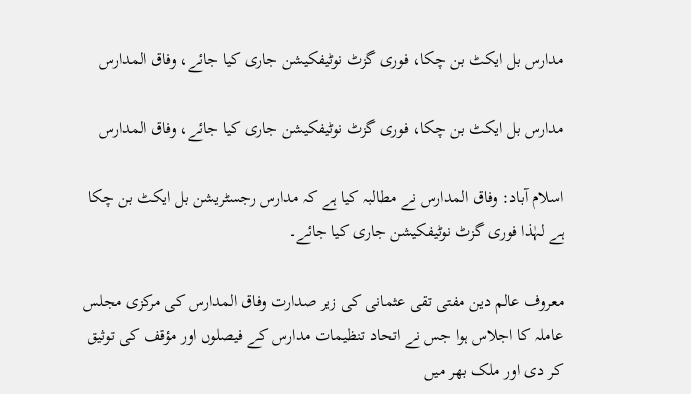مدارس بل ایکٹ بن چکا، فوری گزٹ نوٹیفکیشن جاری کیا جائے، وفاق المدارس

مدارس بل ایکٹ بن چکا، فوری گزٹ نوٹیفکیشن جاری کیا جائے، وفاق المدارس

اسلام آباد: وفاق المدارس نے مطالبہ کیا ہے کہ مدارس رجسٹریشن بل ایکٹ بن چکا ہے لہٰذا فوری گزٹ نوٹیفکیشن جاری کیا جائے۔

معروف عالم دین مفتی تقی عثمانی کی زیر صدارت وفاق المدارس کی مرکزی مجلس عاملہ کا اجلاس ہوا جس نے اتحاد تنظیمات مدارس کے فیصلوں اور مؤقف کی توثیق کر دی اور ملک بھر میں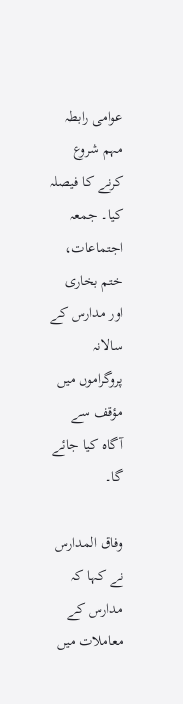عوامی رابطہ مہم شروع کرنے کا فیصلہ کیا۔ جمعہ اجتماعات، ختم بخاری اور مدارس کے سالانہ پروگراموں میں مؤقف سے آگاہ کیا جائے گا۔

وفاق المدارس نے کہا کہ مدارس کے معاملات میں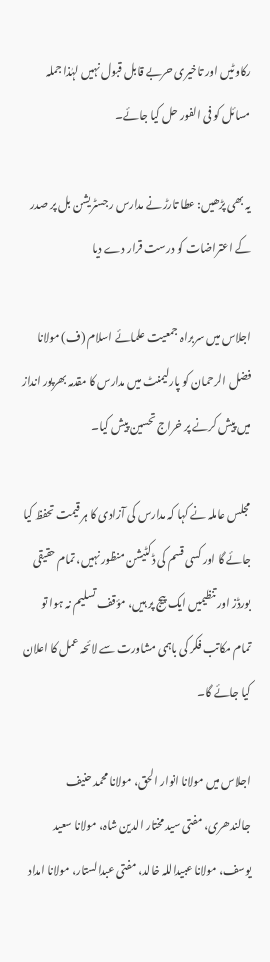رکاوٹیں اور تاخیری حربے قابل قبول نہیں لہٰذا جملہ مسائل کو فی الفور حل کیا جائے۔

یہ بھی پڑھیں: عطا تارڑ نے مدارس رجسٹریشن بل پر صدر کے اعتراضات کو درست قرار دے دیا

اجلاس میں سربراہ جمعیت علمائے اسلام (ف) مولانا فضل الرحمان کو پارلیمنٹ میں مدارس کا مقدمہ بھرپور انداز میں پیش کرنے پر خراج تحسین پیش کیا۔

مجلس عاملہ نے کہا کہ مدارس کی آزادی کا ہر قیمت تحفظ کیا جائے گا اور کسی قسم کی ڈکٹیشن منظور نہیں، تمام حقیقی بورڈز اور تنظیمیں ایک پیج پر ہیں، مؤقف تسلیم نہ ہوا تو تمام مکاتب فکر کی باہمی مشاورت سے لائحہ عمل کا اعلان کیا جائے گا۔

اجلاس میں مولانا انوار الحق، مولانا محمد حنیف جالندھری، مفتی سید مختار الدین شاہ، مولانا سعید یوسف، مولانا عبیداللہ خالد، مفتی عبدالستار، مولانا امداد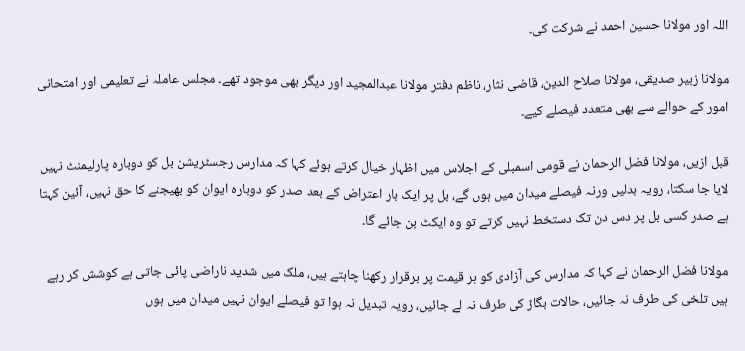اللہ اور مولانا حسین احمد نے شرکت کی۔

مولانا زبیر صدیقی، مولانا صلاح الدین، قاضی نثار، ناظم دفتر مولانا عبدالمجید اور دیگر بھی موجود تھے۔ مجلس عاملہ نے تعلیمی اور امتحانی امور کے حوالے سے بھی متعدد فیصلے کیے۔

قبل ازیں، مولانا فضل الرحمان نے قومی اسمبلی کے اجلاس میں اظہار خیال کرتے ہوئے کہا کہ مدارس رجسٹریشن بل کو دوبارہ پارلیمنٹ نہیں لایا جا سکتا، رویہ بدلیں ورنہ فیصلے میدان میں ہوں گے، بل پر ایک بار اعتراض کے بعد صدر کو دوبارہ ایوان کو بھیجنے کا حق نہیں، آئین کہتا ہے صدر کسی بل پر دس دن تک دستخط نہیں کرتے تو وہ ایکٹ بن جائے گا۔

مولانا فضل الرحمان نے کہا کہ مدارس کی آزادی کو ہر قیمت پر برقرار رکھنا چاہتے ہیں، ملک میں شدید ناراضی پائی جاتی ہے کوشش کر رہے ہیں تلخی کی طرف نہ جائیں، حالات بگاڑ کی طرف نہ لے جائیں، رویہ تبدیل نہ ہوا تو فیصلے ایوان نہیں میدان میں ہوں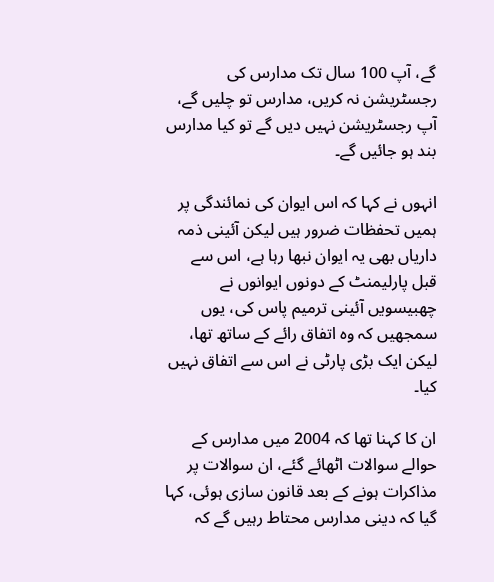گے، آپ 100 سال تک مدارس کی رجسٹریشن نہ کریں، مدارس تو چلیں گے، آپ رجسٹریشن نہیں دیں گے تو کیا مدارس بند ہو جائیں گے۔

انہوں نے کہا کہ اس ایوان کی نمائندگی پر ہمیں تحفظات ضرور ہیں لیکن آئینی ذمہ داریاں بھی یہ ایوان نبھا رہا ہے، اس سے قبل پارلیمنٹ کے دونوں ایوانوں نے چھبیسویں آئینی ترمیم پاس کی، یوں سمجھیں کہ وہ اتفاق رائے کے ساتھ تھا، لیکن ایک بڑی پارٹی نے اس سے اتفاق نہیں کیا۔

ان کا کہنا تھا کہ 2004 میں مدارس کے حوالے سوالات اٹھائے گئے، ان سوالات پر مذاکرات ہونے کے بعد قانون سازی ہوئی، کہا گیا کہ دینی مدارس محتاط رہیں گے کہ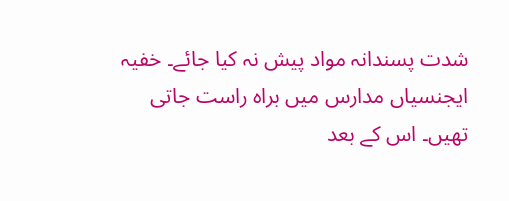شدت پسندانہ مواد پیش نہ کیا جائے۔ خفیہ ایجنسیاں مدارس میں براہ راست جاتی تھیں۔ اس کے بعد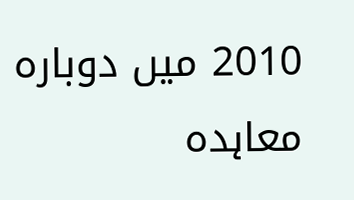2010 میں دوبارہ معاہدہ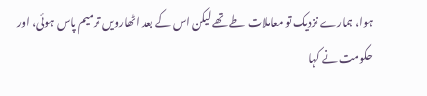ہوا، ہمارے نزدیک تو معاملات طے تھے لیکن اس کے بعد اٹھارویں ترمیم پاس ہوئی، اور حکومت نے کہا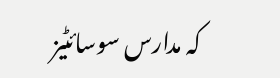کہ مدارس سوسائٹیز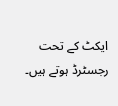ایکٹ کے تحت رجسٹرڈ ہوتے ہیں۔